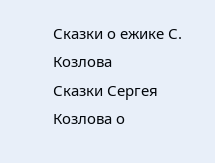Сказки о ежике С. Козлова
Сказки Сергея Козлова о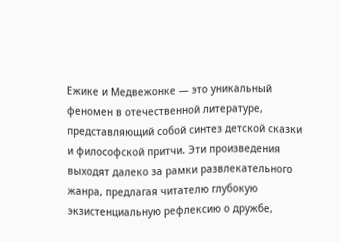Ежике и Медвежонке — это уникальный феномен в отечественной литературе, представляющий собой синтез детской сказки и философской притчи. Эти произведения выходят далеко за рамки развлекательного жанра, предлагая читателю глубокую экзистенциальную рефлексию о дружбе,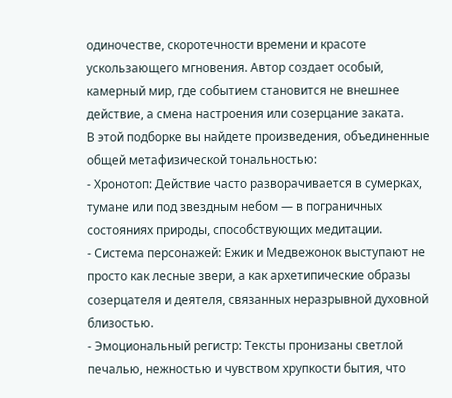одиночестве, скоротечности времени и красоте ускользающего мгновения. Автор создает особый, камерный мир, где событием становится не внешнее действие, а смена настроения или созерцание заката.
В этой подборке вы найдете произведения, объединенные общей метафизической тональностью:
- Хронотоп: Действие часто разворачивается в сумерках, тумане или под звездным небом — в пограничных состояниях природы, способствующих медитации.
- Система персонажей: Ежик и Медвежонок выступают не просто как лесные звери, а как архетипические образы созерцателя и деятеля, связанных неразрывной духовной близостью.
- Эмоциональный регистр: Тексты пронизаны светлой печалью, нежностью и чувством хрупкости бытия, что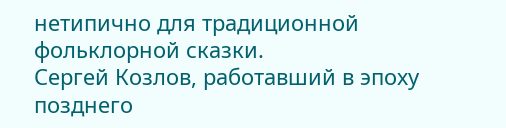нетипично для традиционной фольклорной сказки.
Сергей Козлов, работавший в эпоху позднего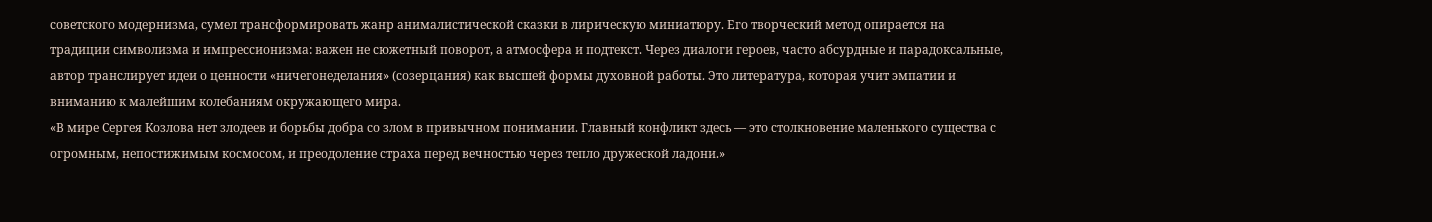советского модернизма, сумел трансформировать жанр анималистической сказки в лирическую миниатюру. Его творческий метод опирается на традиции символизма и импрессионизма: важен не сюжетный поворот, а атмосфера и подтекст. Через диалоги героев, часто абсурдные и парадоксальные, автор транслирует идеи о ценности «ничегонеделания» (созерцания) как высшей формы духовной работы. Это литература, которая учит эмпатии и вниманию к малейшим колебаниям окружающего мира.
«В мире Сергея Козлова нет злодеев и борьбы добра со злом в привычном понимании. Главный конфликт здесь — это столкновение маленького существа с огромным, непостижимым космосом, и преодоление страха перед вечностью через тепло дружеской ладони.»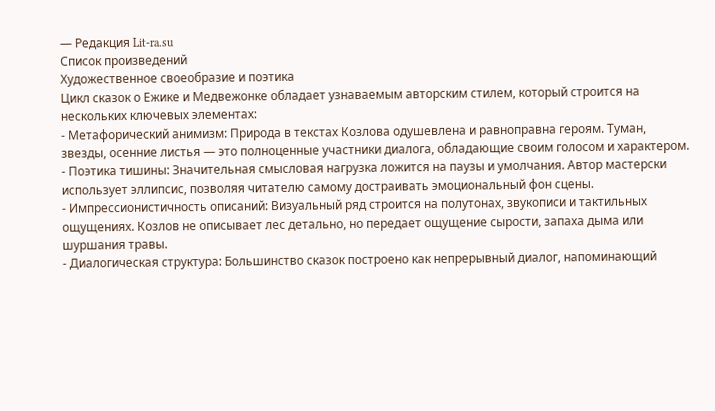— Редакция Lit-ra.su
Список произведений
Художественное своеобразие и поэтика
Цикл сказок о Ежике и Медвежонке обладает узнаваемым авторским стилем, который строится на нескольких ключевых элементах:
- Метафорический анимизм: Природа в текстах Козлова одушевлена и равноправна героям. Туман, звезды, осенние листья — это полноценные участники диалога, обладающие своим голосом и характером.
- Поэтика тишины: Значительная смысловая нагрузка ложится на паузы и умолчания. Автор мастерски использует эллипсис, позволяя читателю самому достраивать эмоциональный фон сцены.
- Импрессионистичность описаний: Визуальный ряд строится на полутонах, звукописи и тактильных ощущениях. Козлов не описывает лес детально, но передает ощущение сырости, запаха дыма или шуршания травы.
- Диалогическая структура: Большинство сказок построено как непрерывный диалог, напоминающий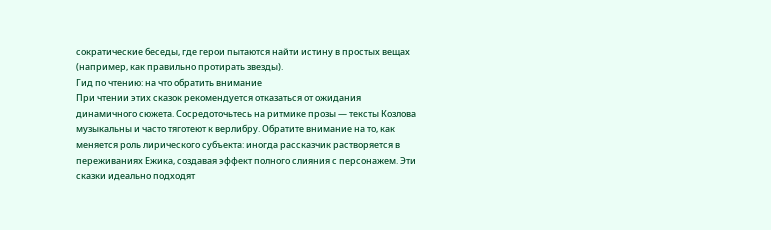сократические беседы, где герои пытаются найти истину в простых вещах (например, как правильно протирать звезды).
Гид по чтению: на что обратить внимание
При чтении этих сказок рекомендуется отказаться от ожидания динамичного сюжета. Сосредоточьтесь на ритмике прозы — тексты Козлова музыкальны и часто тяготеют к верлибру. Обратите внимание на то, как меняется роль лирического субъекта: иногда рассказчик растворяется в переживаниях Ежика, создавая эффект полного слияния с персонажем. Эти сказки идеально подходят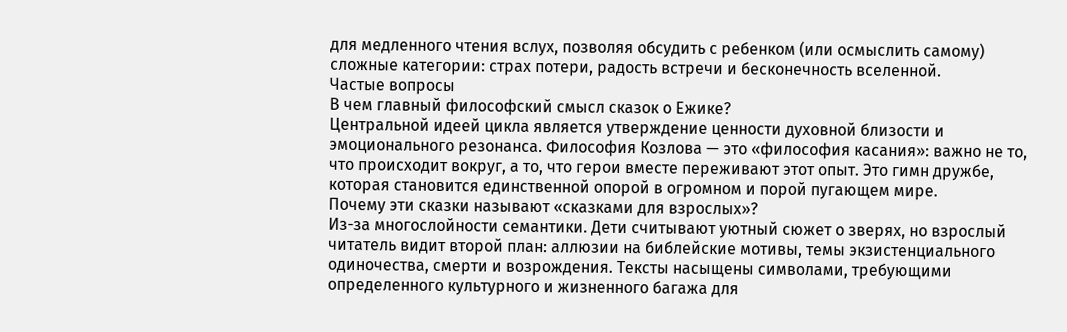для медленного чтения вслух, позволяя обсудить с ребенком (или осмыслить самому) сложные категории: страх потери, радость встречи и бесконечность вселенной.
Частые вопросы
В чем главный философский смысл сказок о Ежике?
Центральной идеей цикла является утверждение ценности духовной близости и эмоционального резонанса. Философия Козлова — это «философия касания»: важно не то, что происходит вокруг, а то, что герои вместе переживают этот опыт. Это гимн дружбе, которая становится единственной опорой в огромном и порой пугающем мире.
Почему эти сказки называют «сказками для взрослых»?
Из-за многослойности семантики. Дети считывают уютный сюжет о зверях, но взрослый читатель видит второй план: аллюзии на библейские мотивы, темы экзистенциального одиночества, смерти и возрождения. Тексты насыщены символами, требующими определенного культурного и жизненного багажа для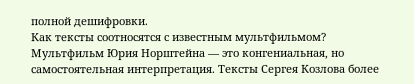полной дешифровки.
Как тексты соотносятся с известным мультфильмом?
Мультфильм Юрия Норштейна — это конгениальная, но самостоятельная интерпретация. Тексты Сергея Козлова более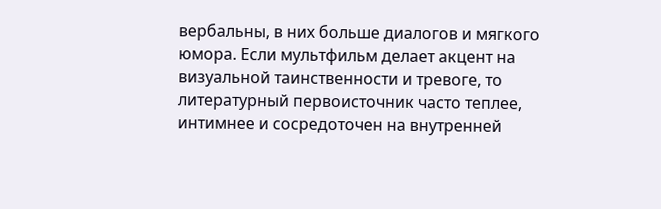вербальны, в них больше диалогов и мягкого юмора. Если мультфильм делает акцент на визуальной таинственности и тревоге, то литературный первоисточник часто теплее, интимнее и сосредоточен на внутренней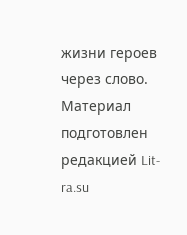жизни героев через слово.
Материал подготовлен редакцией Lit-ra.su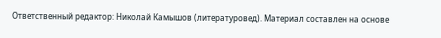Ответственный редактор: Николай Камышов (литературовед). Материал составлен на основе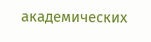академических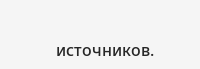источников.